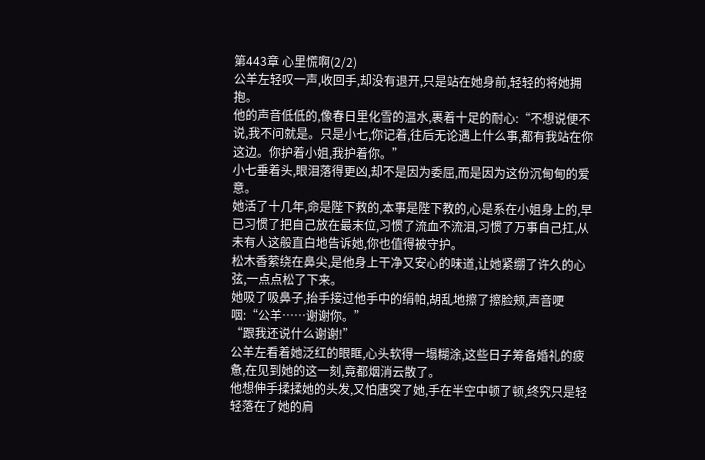第443章 心里慌啊(2/2)
公羊左轻叹一声,收回手,却没有退开,只是站在她身前,轻轻的将她拥抱。
他的声音低低的,像春日里化雪的温水,裹着十足的耐心:“不想说便不说,我不问就是。只是小七,你记着,往后无论遇上什么事,都有我站在你这边。你护着小姐,我护着你。”
小七垂着头,眼泪落得更凶,却不是因为委屈,而是因为这份沉甸甸的爱意。
她活了十几年,命是陛下救的,本事是陛下教的,心是系在小姐身上的,早已习惯了把自己放在最末位,习惯了流血不流泪,习惯了万事自己扛,从未有人这般直白地告诉她,你也值得被守护。
松木香萦绕在鼻尖,是他身上干净又安心的味道,让她紧绷了许久的心弦,一点点松了下来。
她吸了吸鼻子,抬手接过他手中的绢帕,胡乱地擦了擦脸颊,声音哽咽:“公羊……谢谢你。”
“跟我还说什么谢谢!”
公羊左看着她泛红的眼眶,心头软得一塌糊涂,这些日子筹备婚礼的疲惫,在见到她的这一刻,竟都烟消云散了。
他想伸手揉揉她的头发,又怕唐突了她,手在半空中顿了顿,终究只是轻轻落在了她的肩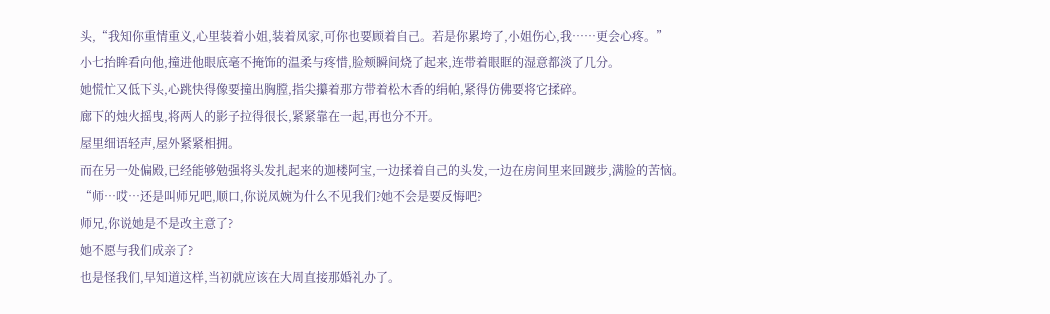头,“我知你重情重义,心里装着小姐,装着凤家,可你也要顾着自己。若是你累垮了,小姐伤心,我……更会心疼。”
小七抬眸看向他,撞进他眼底毫不掩饰的温柔与疼惜,脸颊瞬间烧了起来,连带着眼眶的湿意都淡了几分。
她慌忙又低下头,心跳快得像要撞出胸膛,指尖攥着那方带着松木香的绢帕,紧得仿佛要将它揉碎。
廊下的烛火摇曳,将两人的影子拉得很长,紧紧靠在一起,再也分不开。
屋里细语轻声,屋外紧紧相拥。
而在另一处偏殿,已经能够勉强将头发扎起来的迦楼阿宝,一边揉着自己的头发,一边在房间里来回踱步,满脸的苦恼。
“师…哎…还是叫师兄吧,顺口,你说凤婉为什么不见我们?她不会是要反悔吧?
师兄,你说她是不是改主意了?
她不愿与我们成亲了?
也是怪我们,早知道这样,当初就应该在大周直接那婚礼办了。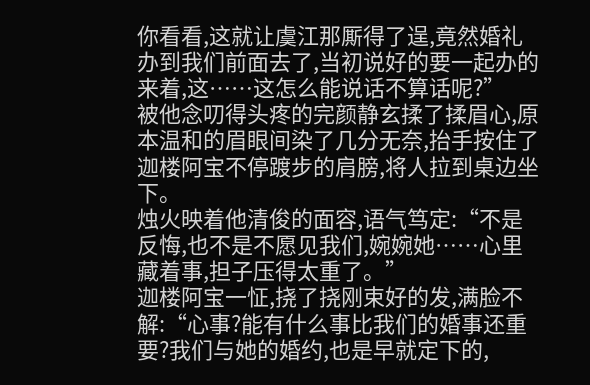你看看,这就让虞江那厮得了逞,竟然婚礼办到我们前面去了,当初说好的要一起办的来着,这……这怎么能说话不算话呢?”
被他念叨得头疼的完颜静玄揉了揉眉心,原本温和的眉眼间染了几分无奈,抬手按住了迦楼阿宝不停踱步的肩膀,将人拉到桌边坐下。
烛火映着他清俊的面容,语气笃定:“不是反悔,也不是不愿见我们,婉婉她……心里藏着事,担子压得太重了。”
迦楼阿宝一怔,挠了挠刚束好的发,满脸不解:“心事?能有什么事比我们的婚事还重要?我们与她的婚约,也是早就定下的,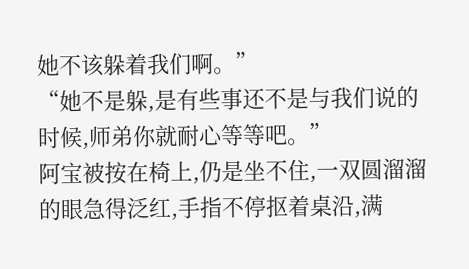她不该躲着我们啊。”
“她不是躲,是有些事还不是与我们说的时候,师弟你就耐心等等吧。”
阿宝被按在椅上,仍是坐不住,一双圆溜溜的眼急得泛红,手指不停抠着桌沿,满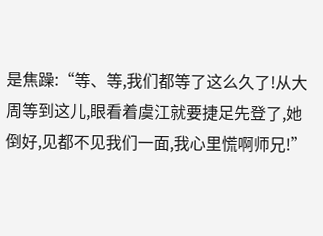是焦躁:“等、等,我们都等了这么久了!从大周等到这儿,眼看着虞江就要捷足先登了,她倒好,见都不见我们一面,我心里慌啊师兄!”